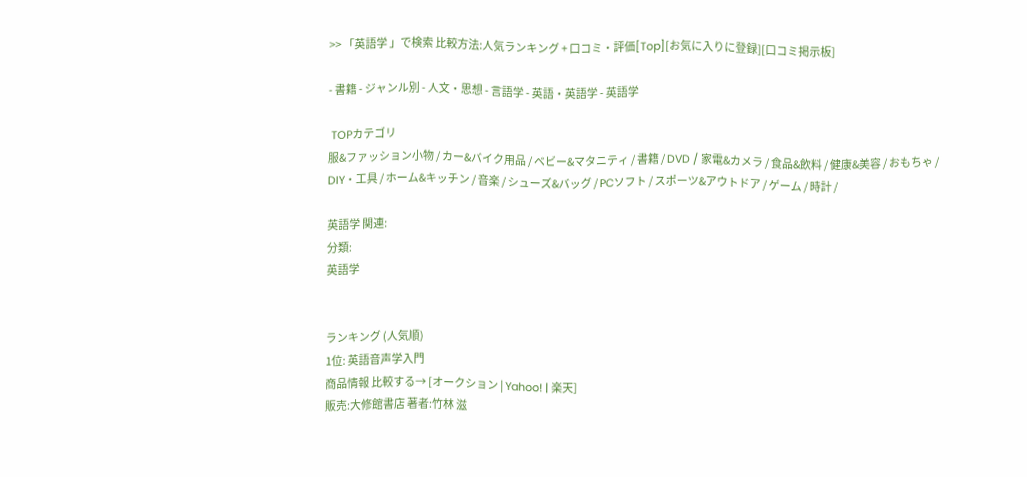>> 「英語学 」で検索 比較方法:人気ランキング + 口コミ・評価[Top][お気に入りに登録][口コミ掲示板]

- 書籍 - ジャンル別 - 人文・思想 - 言語学 - 英語・英語学 - 英語学

 TOPカテゴリ
服&ファッション小物 / カー&バイク用品 / ベビー&マタニティ / 書籍 / DVD / 家電&カメラ / 食品&飲料 / 健康&美容 / おもちゃ / DIY・工具 / ホーム&キッチン / 音楽 / シューズ&バッグ / PCソフト / スポーツ&アウトドア / ゲーム / 時計 /

英語学 関連:
分類:
英語学


ランキング (人気順)
1位: 英語音声学入門
商品情報 比較する→ [オークション | Yahoo! | 楽天]
販売:大修館書店 著者:竹林 滋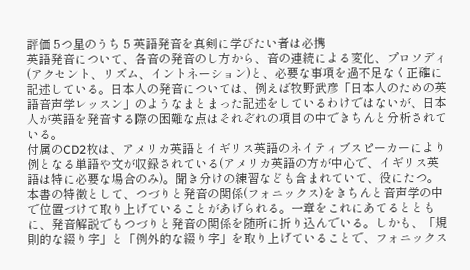評価 5つ星のうち 5 英語発音を真剣に学びたい者は必携
英語発音について、各音の発音のし方から、音の連続による変化、プロソディ(アクセント、リズム、イントネーション)と、必要な事項を過不足なく正確に記述している。日本人の発音については、例えば牧野武彦「日本人のための英語音声学レッスン」のようなまとまった記述をしているわけではないが、日本人が英語を発音する際の困難な点はそれぞれの項目の中できちんと分析されている。
付属のCD2枚は、アメリカ英語とイギリス英語のネイティブスピーカーにより例となる単語や文が収録されている(アメリカ英語の方が中心で、イギリス英語は特に必要な場合のみ)。聞き分けの練習なども含まれていて、役にたつ。
本書の特徴として、つづりと発音の関係(フォニックス)をきちんと音声学の中で位置づけて取り上げていることがあげられる。一章をこれにあてるとともに、発音解説でもつづりと発音の関係を随所に折り込んでいる。しかも、「規則的な綴り字」と「例外的な綴り字」を取り上げていることで、フォニックス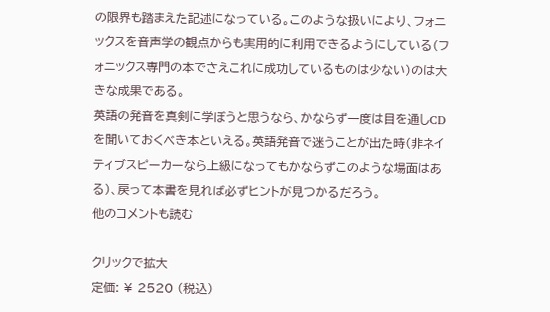の限界も踏まえた記述になっている。このような扱いにより、フォニックスを音声学の観点からも実用的に利用できるようにしている(フォニックス専門の本でさえこれに成功しているものは少ない)のは大きな成果である。
英語の発音を真剣に学ぼうと思うなら、かならず一度は目を通しCDを聞いておくべき本といえる。英語発音で迷うことが出た時(非ネイティブスピーカーなら上級になってもかならずこのような場面はある)、戻って本書を見れば必ずヒントが見つかるだろう。
他のコメントも読む

クリックで拡大
定価: ¥ 2520 (税込)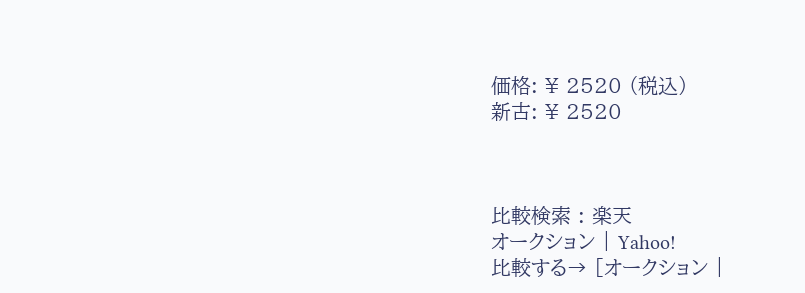価格: ¥ 2520 (税込)
新古: ¥ 2520



比較検索 : 楽天
オークション | Yahoo!
比較する→ [オークション |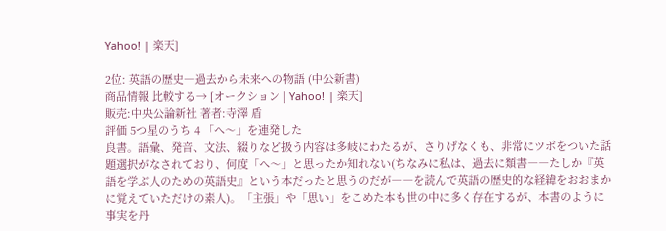Yahoo! | 楽天]

2位: 英語の歴史―過去から未来への物語 (中公新書)
商品情報 比較する→ [オークション | Yahoo! | 楽天]
販売:中央公論新社 著者:寺澤 盾
評価 5つ星のうち 4 「へ〜」を連発した
良書。語彙、発音、文法、綴りなど扱う内容は多岐にわたるが、さりげなくも、非常にツボをついた話題選択がなされており、何度「へ〜」と思ったか知れない(ちなみに私は、過去に類書――たしか『英語を学ぶ人のための英語史』という本だったと思うのだが――を読んで英語の歴史的な経緯をおおまかに覚えていただけの素人)。「主張」や「思い」をこめた本も世の中に多く存在するが、本書のように事実を丹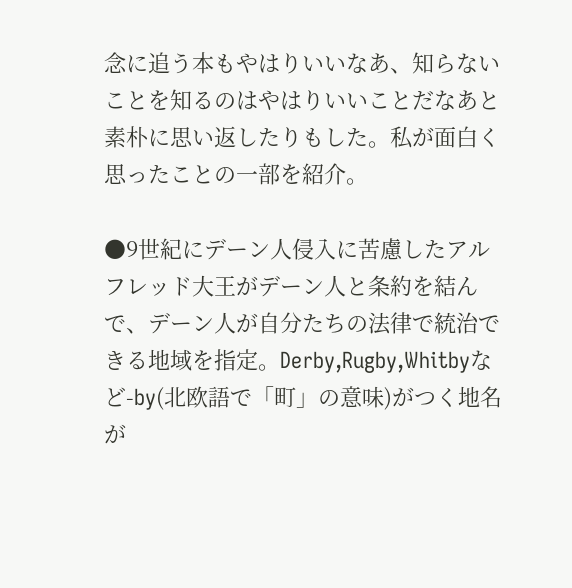念に追う本もやはりいいなあ、知らないことを知るのはやはりいいことだなあと素朴に思い返したりもした。私が面白く思ったことの一部を紹介。

●9世紀にデーン人侵入に苦慮したアルフレッド大王がデーン人と条約を結んで、デーン人が自分たちの法律で統治できる地域を指定。Derby,Rugby,Whitbyなど-by(北欧語で「町」の意味)がつく地名が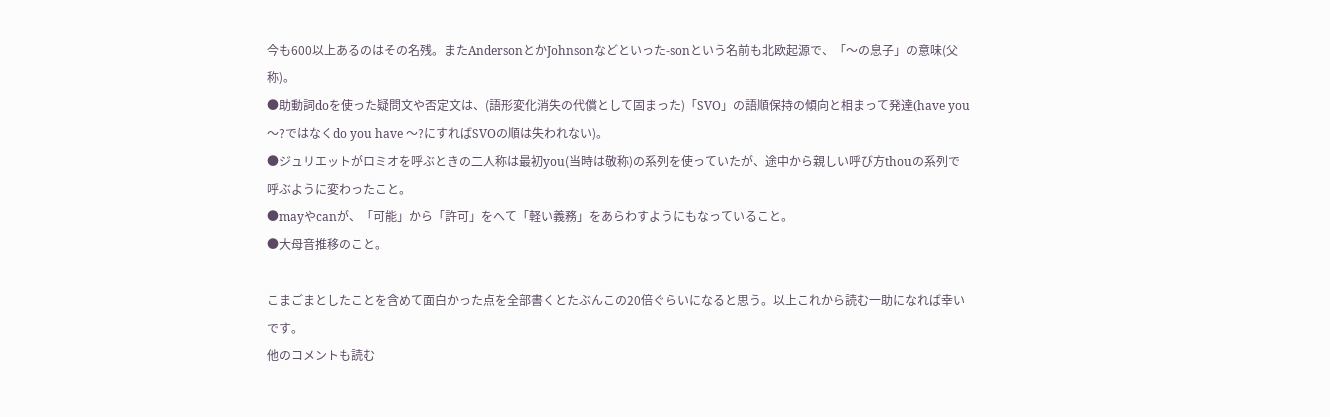今も600以上あるのはその名残。またAndersonとかJohnsonなどといった-sonという名前も北欧起源で、「〜の息子」の意味(父称)。
●助動詞doを使った疑問文や否定文は、(語形変化消失の代償として固まった)「SVO」の語順保持の傾向と相まって発達(have you 〜?ではなくdo you have 〜?にすればSVOの順は失われない)。
●ジュリエットがロミオを呼ぶときの二人称は最初you(当時は敬称)の系列を使っていたが、途中から親しい呼び方thouの系列で呼ぶように変わったこと。
●mayやcanが、「可能」から「許可」をへて「軽い義務」をあらわすようにもなっていること。
●大母音推移のこと。

こまごまとしたことを含めて面白かった点を全部書くとたぶんこの20倍ぐらいになると思う。以上これから読む一助になれば幸いです。
他のコメントも読む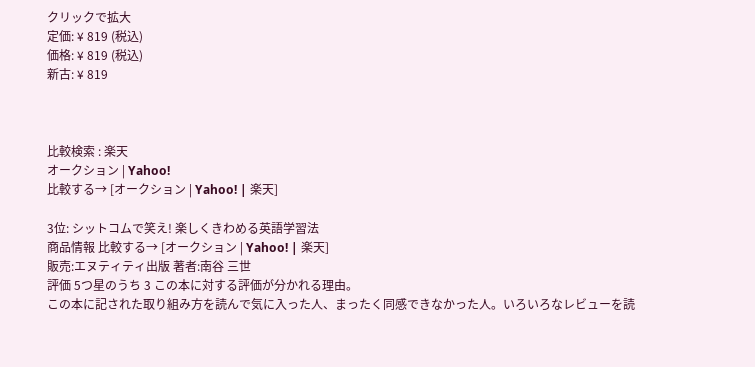クリックで拡大
定価: ¥ 819 (税込)
価格: ¥ 819 (税込)
新古: ¥ 819



比較検索 : 楽天
オークション | Yahoo!
比較する→ [オークション | Yahoo! | 楽天]

3位: シットコムで笑え! 楽しくきわめる英語学習法
商品情報 比較する→ [オークション | Yahoo! | 楽天]
販売:エヌティティ出版 著者:南谷 三世
評価 5つ星のうち 3 この本に対する評価が分かれる理由。
この本に記された取り組み方を読んで気に入った人、まったく同感できなかった人。いろいろなレビューを読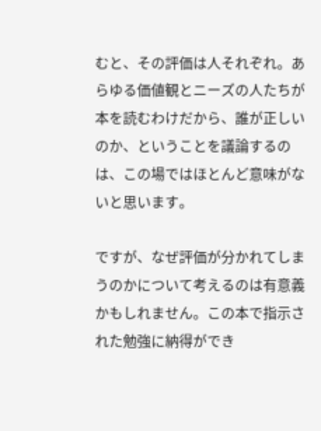むと、その評価は人それぞれ。あらゆる価値観とニーズの人たちが本を読むわけだから、誰が正しいのか、ということを議論するのは、この場ではほとんど意味がないと思います。

ですが、なぜ評価が分かれてしまうのかについて考えるのは有意義かもしれません。この本で指示された勉強に納得ができ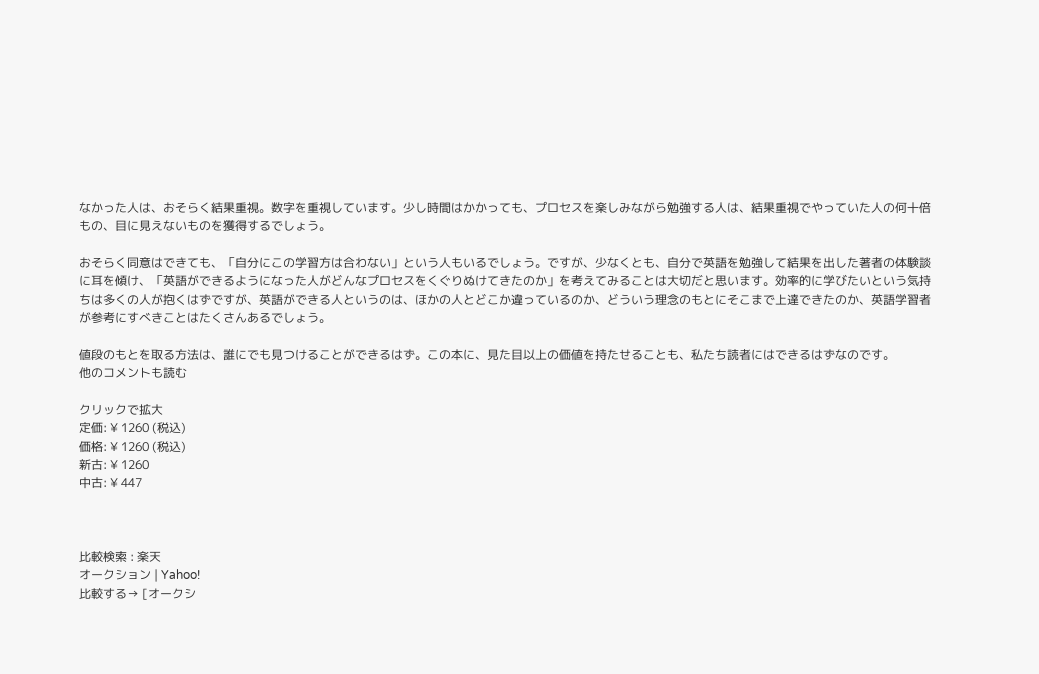なかった人は、おそらく結果重視。数字を重視しています。少し時間はかかっても、プロセスを楽しみながら勉強する人は、結果重視でやっていた人の何十倍もの、目に見えないものを獲得するでしょう。

おそらく同意はできても、「自分にこの学習方は合わない」という人もいるでしょう。ですが、少なくとも、自分で英語を勉強して結果を出した著者の体験談に耳を傾け、「英語ができるようになった人がどんなプロセスをくぐりぬけてきたのか」を考えてみることは大切だと思います。効率的に学びたいという気持ちは多くの人が抱くはずですが、英語ができる人というのは、ほかの人とどこか違っているのか、どういう理念のもとにそこまで上達できたのか、英語学習者が参考にすべきことはたくさんあるでしょう。

値段のもとを取る方法は、誰にでも見つけることができるはず。この本に、見た目以上の価値を持たせることも、私たち読者にはできるはずなのです。
他のコメントも読む

クリックで拡大
定価: ¥ 1260 (税込)
価格: ¥ 1260 (税込)
新古: ¥ 1260
中古: ¥ 447



比較検索 : 楽天
オークション | Yahoo!
比較する→ [オークシ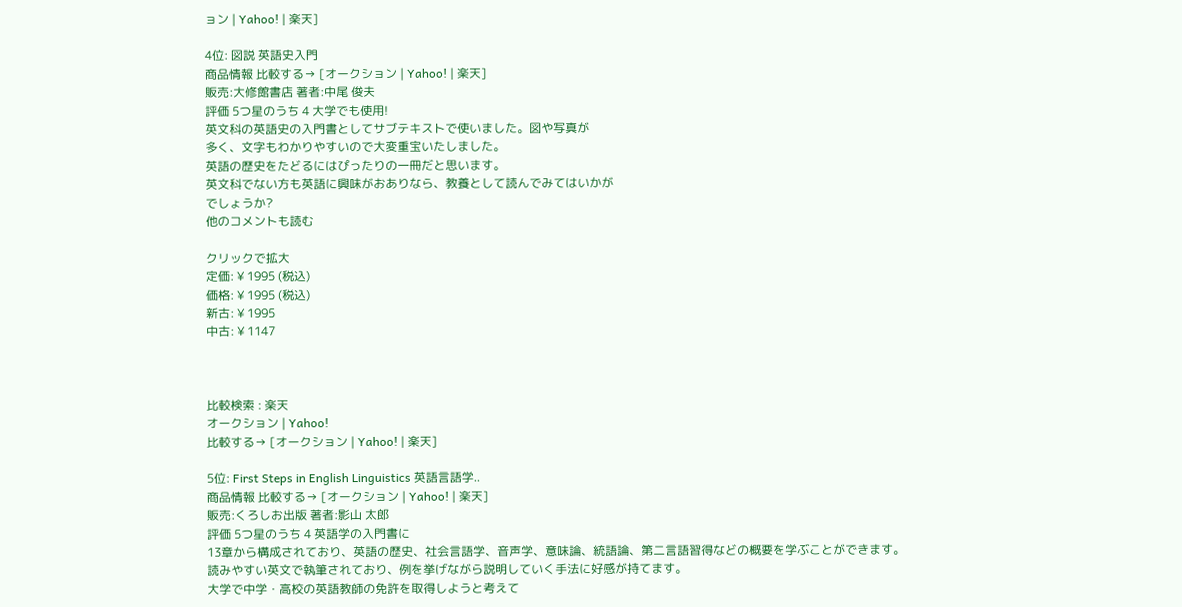ョン | Yahoo! | 楽天]

4位: 図説 英語史入門
商品情報 比較する→ [オークション | Yahoo! | 楽天]
販売:大修館書店 著者:中尾 俊夫
評価 5つ星のうち 4 大学でも使用!
英文科の英語史の入門書としてサブテキストで使いました。図や写真が
多く、文字もわかりやすいので大変重宝いたしました。
英語の歴史をたどるにはぴったりの一冊だと思います。
英文科でない方も英語に興味がおありなら、教養として読んでみてはいかが
でしょうか?
他のコメントも読む

クリックで拡大
定価: ¥ 1995 (税込)
価格: ¥ 1995 (税込)
新古: ¥ 1995
中古: ¥ 1147



比較検索 : 楽天
オークション | Yahoo!
比較する→ [オークション | Yahoo! | 楽天]

5位: First Steps in English Linguistics 英語言語学..
商品情報 比較する→ [オークション | Yahoo! | 楽天]
販売:くろしお出版 著者:影山 太郎
評価 5つ星のうち 4 英語学の入門書に
13章から構成されており、英語の歴史、社会言語学、音声学、意味論、統語論、第二言語習得などの概要を学ぶことができます。
読みやすい英文で執筆されており、例を挙げながら説明していく手法に好感が持てます。
大学で中学・高校の英語教師の免許を取得しようと考えて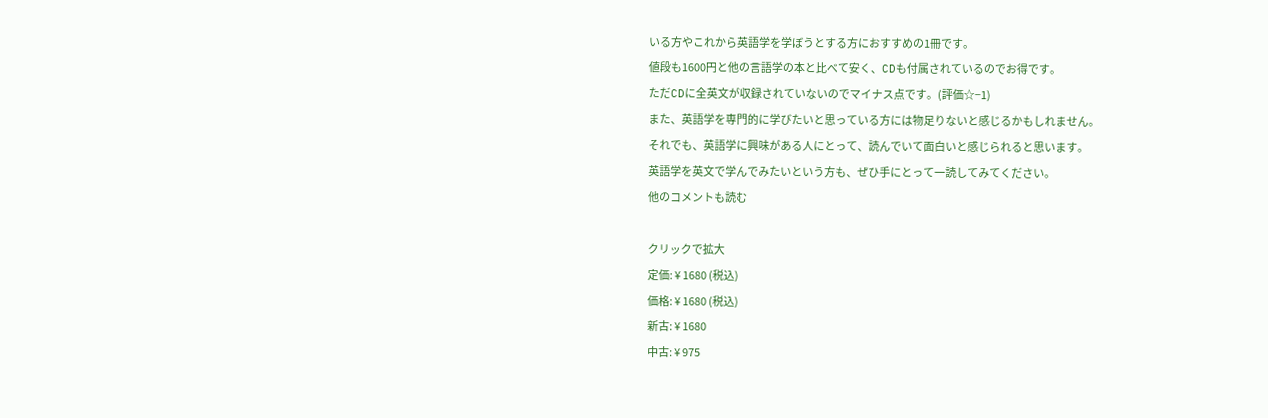いる方やこれから英語学を学ぼうとする方におすすめの1冊です。
値段も1600円と他の言語学の本と比べて安く、CDも付属されているのでお得です。
ただCDに全英文が収録されていないのでマイナス点です。(評価☆−1)
また、英語学を専門的に学びたいと思っている方には物足りないと感じるかもしれません。
それでも、英語学に興味がある人にとって、読んでいて面白いと感じられると思います。
英語学を英文で学んでみたいという方も、ぜひ手にとって一読してみてください。
他のコメントも読む

クリックで拡大
定価: ¥ 1680 (税込)
価格: ¥ 1680 (税込)
新古: ¥ 1680
中古: ¥ 975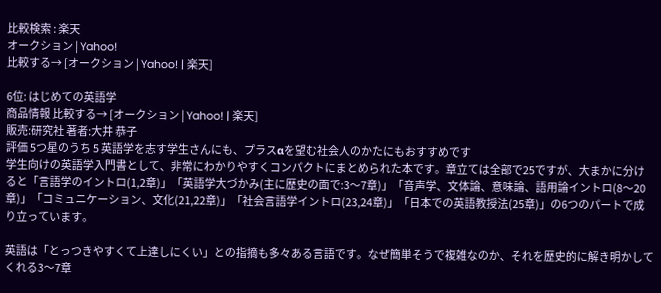比較検索 : 楽天
オークション | Yahoo!
比較する→ [オークション | Yahoo! | 楽天]

6位: はじめての英語学
商品情報 比較する→ [オークション | Yahoo! | 楽天]
販売:研究社 著者:大井 恭子
評価 5つ星のうち 5 英語学を志す学生さんにも、プラスαを望む社会人のかたにもおすすめです
学生向けの英語学入門書として、非常にわかりやすくコンパクトにまとめられた本です。章立ては全部で25ですが、大まかに分けると「言語学のイントロ(1,2章)」「英語学大づかみ(主に歴史の面で:3〜7章)」「音声学、文体論、意味論、語用論イントロ(8〜20章)」「コミュニケーション、文化(21,22章)」「社会言語学イントロ(23,24章)」「日本での英語教授法(25章)」の6つのパートで成り立っています。

英語は「とっつきやすくて上達しにくい」との指摘も多々ある言語です。なぜ簡単そうで複雑なのか、それを歴史的に解き明かしてくれる3〜7章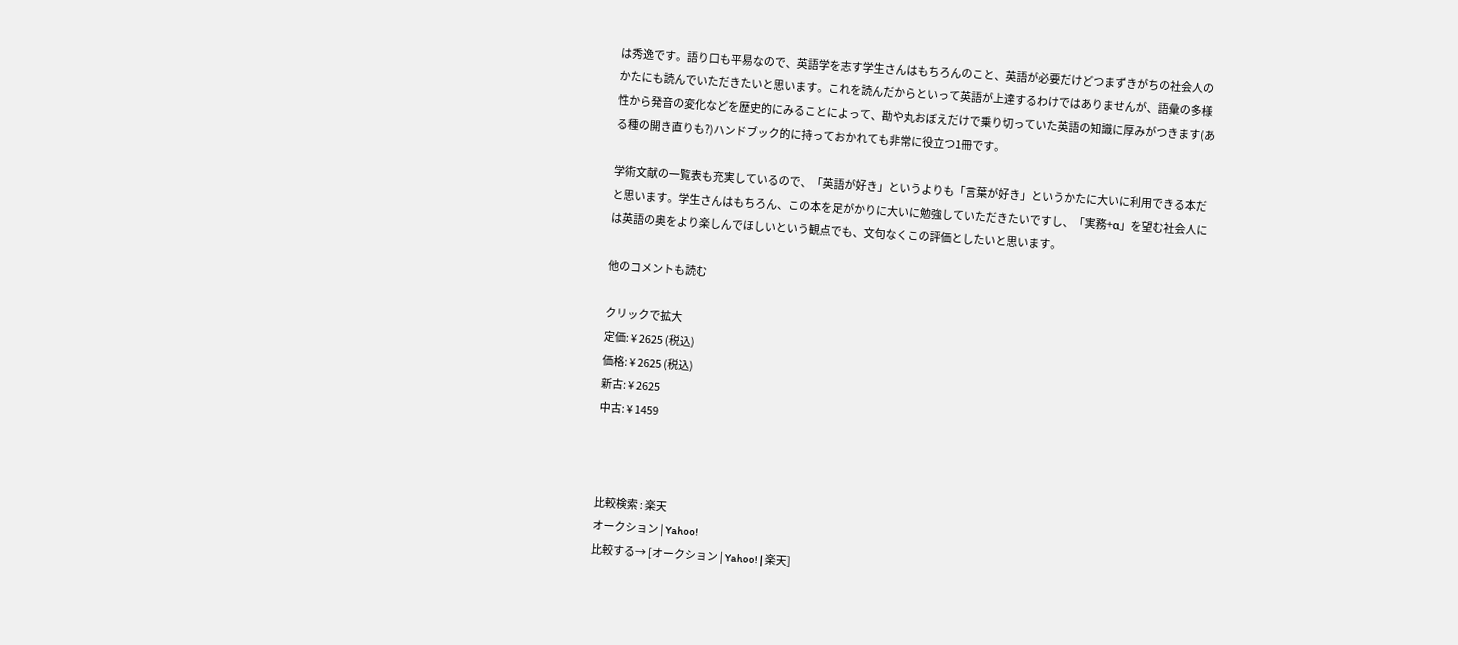は秀逸です。語り口も平易なので、英語学を志す学生さんはもちろんのこと、英語が必要だけどつまずきがちの社会人のかたにも読んでいただきたいと思います。これを読んだからといって英語が上達するわけではありませんが、語彙の多様性から発音の変化などを歴史的にみることによって、勘や丸おぼえだけで乗り切っていた英語の知識に厚みがつきます(ある種の開き直りも?)ハンドブック的に持っておかれても非常に役立つ1冊です。

学術文献の一覧表も充実しているので、「英語が好き」というよりも「言葉が好き」というかたに大いに利用できる本だと思います。学生さんはもちろん、この本を足がかりに大いに勉強していただきたいですし、「実務+α」を望む社会人には英語の奥をより楽しんでほしいという観点でも、文句なくこの評価としたいと思います。

他のコメントも読む

クリックで拡大
定価: ¥ 2625 (税込)
価格: ¥ 2625 (税込)
新古: ¥ 2625
中古: ¥ 1459



比較検索 : 楽天
オークション | Yahoo!
比較する→ [オークション | Yahoo! | 楽天]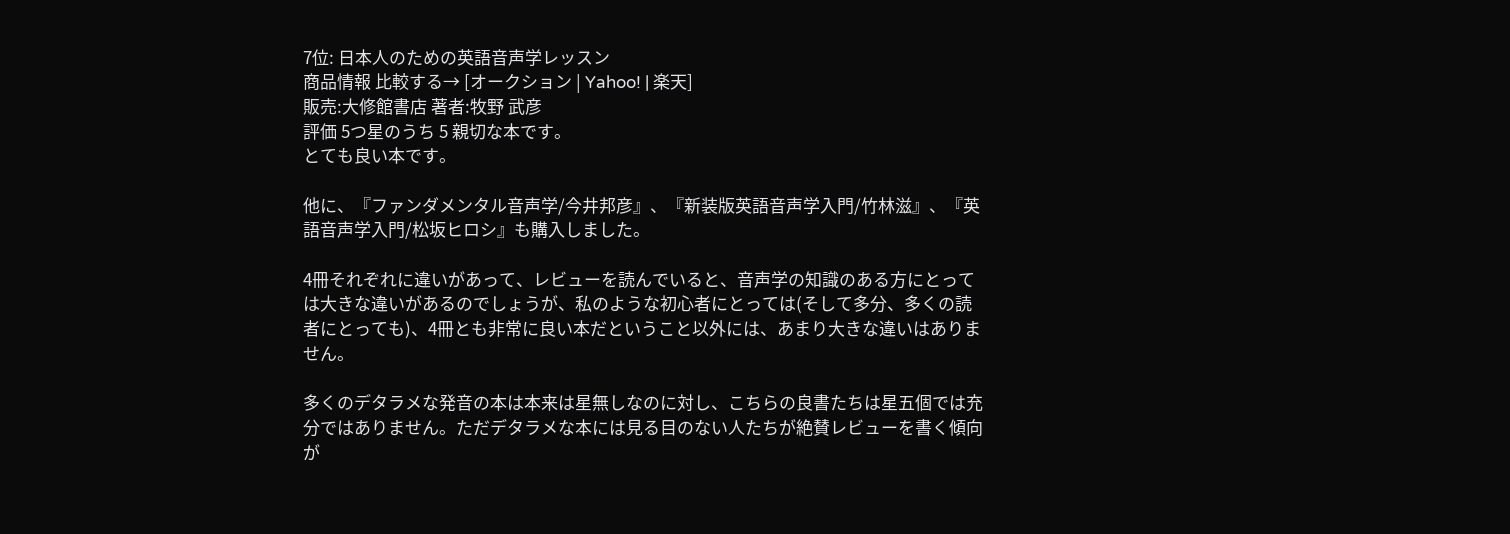7位: 日本人のための英語音声学レッスン
商品情報 比較する→ [オークション | Yahoo! | 楽天]
販売:大修館書店 著者:牧野 武彦
評価 5つ星のうち 5 親切な本です。
とても良い本です。

他に、『ファンダメンタル音声学/今井邦彦』、『新装版英語音声学入門/竹林滋』、『英語音声学入門/松坂ヒロシ』も購入しました。

4冊それぞれに違いがあって、レビューを読んでいると、音声学の知識のある方にとっては大きな違いがあるのでしょうが、私のような初心者にとっては(そして多分、多くの読者にとっても)、4冊とも非常に良い本だということ以外には、あまり大きな違いはありません。

多くのデタラメな発音の本は本来は星無しなのに対し、こちらの良書たちは星五個では充分ではありません。ただデタラメな本には見る目のない人たちが絶賛レビューを書く傾向が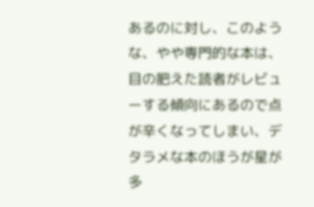あるのに対し、このような、やや専門的な本は、目の肥えた読者がレビューする傾向にあるので点が辛くなってしまい、デタラメな本のほうが星が多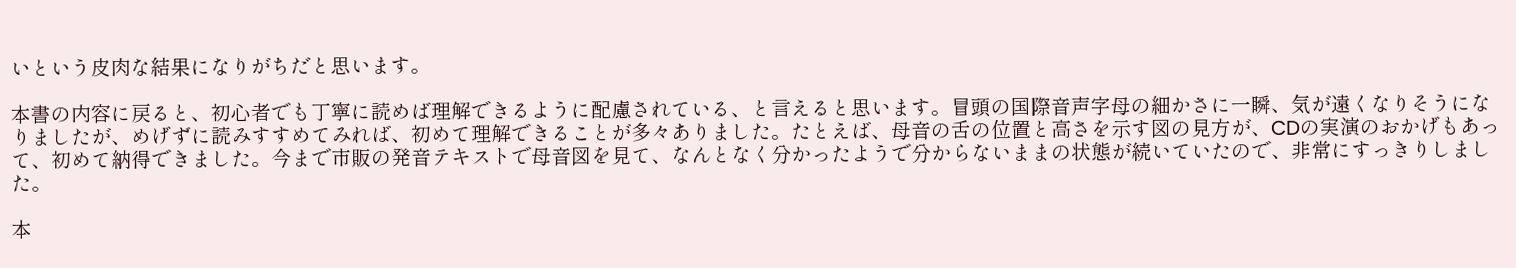いという皮肉な結果になりがちだと思います。

本書の内容に戻ると、初心者でも丁寧に読めば理解できるように配慮されている、と言えると思います。冒頭の国際音声字母の細かさに一瞬、気が遠くなりそうになりましたが、めげずに読みすすめてみれば、初めて理解できることが多々ありました。たとえば、母音の舌の位置と高さを示す図の見方が、CDの実演のおかげもあって、初めて納得できました。今まで市販の発音テキストで母音図を見て、なんとなく分かったようで分からないままの状態が続いていたので、非常にすっきりしました。

本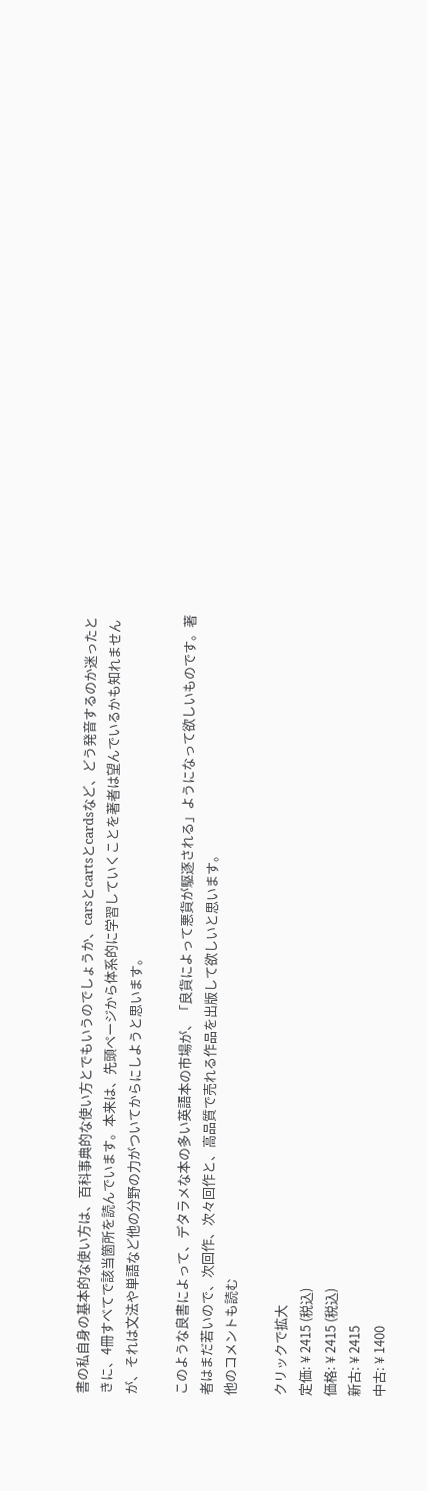書の私自身の基本的な使い方は、百科事典的な使い方とでもいうのでしょうか、carsとcartsとcardsなど、どう発音するのか迷ったときに、4冊すべてで該当箇所を読んでいます。本来は、先頭ページから体系的に学習していくことを著者は望んでいるかも知れませんが、それは文法や単語など他の分野の力がついてからにしようと思います。

このような良書によって、デタラメな本の多い英語本の市場が、「良貨によって悪貨が駆逐される」ようになって欲しいものです。著者はまだ若いので、次回作、次々回作と、高品質で売れる作品を出版して欲しいと思います。
他のコメントも読む

クリックで拡大
定価: ¥ 2415 (税込)
価格: ¥ 2415 (税込)
新古: ¥ 2415
中古: ¥ 1400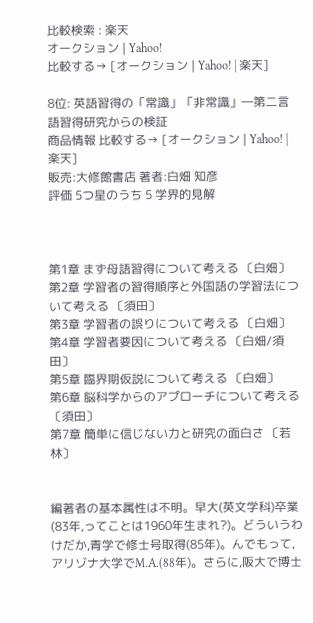比較検索 : 楽天
オークション | Yahoo!
比較する→ [オークション | Yahoo! | 楽天]

8位: 英語習得の「常識」「非常識」―第二言語習得研究からの検証
商品情報 比較する→ [オークション | Yahoo! | 楽天]
販売:大修館書店 著者:白畑 知彦
評価 5つ星のうち 5 学界的見解



第1章 まず母語習得について考える 〔白畑〕
第2章 学習者の習得順序と外国語の学習法について考える 〔須田〕
第3章 学習者の誤りについて考える 〔白畑〕
第4章 学習者要因について考える 〔白畑/須田〕
第5章 臨界期仮説について考える 〔白畑〕
第6章 脳科学からのアプローチについて考える 〔須田〕
第7章 簡単に信じない力と研究の面白さ 〔若林〕


編著者の基本属性は不明。早大(英文学科)卒業(83年,ってことは1960年生まれ?)。どういうわけだか,青学で修士号取得(85年)。んでもって,アリゾナ大学でM.A.(88年)。さらに,阪大で博士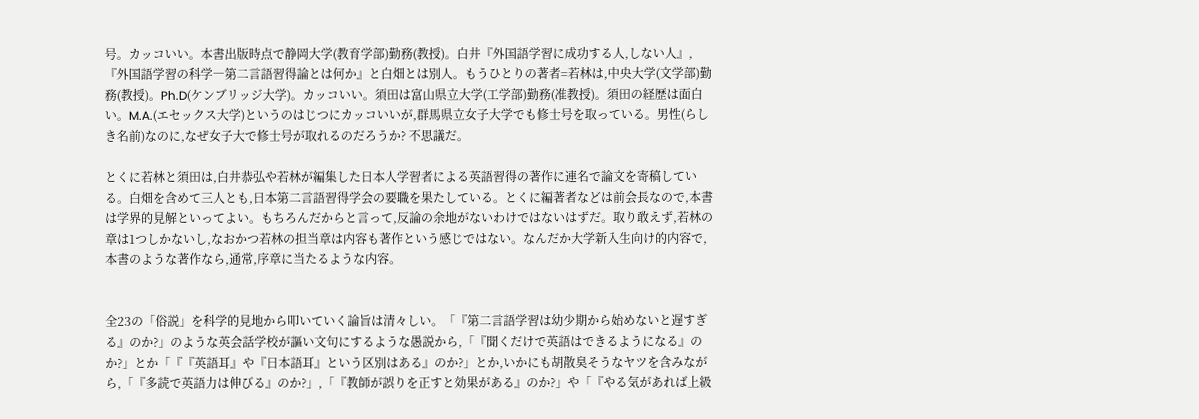号。カッコいい。本書出版時点で静岡大学(教育学部)勤務(教授)。白井『外国語学習に成功する人,しない人』,『外国語学習の科学―第二言語習得論とは何か』と白畑とは別人。もうひとりの著者=若林は,中央大学(文学部)勤務(教授)。Ph.D(ケンブリッジ大学)。カッコいい。須田は富山県立大学(工学部)勤務(准教授)。須田の経歴は面白い。M.A.(エセックス大学)というのはじつにカッコいいが,群馬県立女子大学でも修士号を取っている。男性(らしき名前)なのに,なぜ女子大で修士号が取れるのだろうか? 不思議だ。

とくに若林と須田は,白井恭弘や若林が編集した日本人学習者による英語習得の著作に連名で論文を寄稿している。白畑を含めて三人とも,日本第二言語習得学会の要職を果たしている。とくに編著者などは前会長なので,本書は学界的見解といってよい。もちろんだからと言って,反論の余地がないわけではないはずだ。取り敢えず,若林の章は1つしかないし,なおかつ若林の担当章は内容も著作という感じではない。なんだか大学新入生向け的内容で,本書のような著作なら,通常,序章に当たるような内容。


全23の「俗説」を科学的見地から叩いていく論旨は清々しい。「『第二言語学習は幼少期から始めないと遅すぎる』のか?」のような英会話学校が謳い文句にするような愚説から,「『聞くだけで英語はできるようになる』のか?」とか「『『英語耳』や『日本語耳』という区別はある』のか?」とか,いかにも胡散臭そうなヤツを含みながら,「『多読で英語力は伸びる』のか?」,「『教師が誤りを正すと効果がある』のか?」や「『やる気があれば上級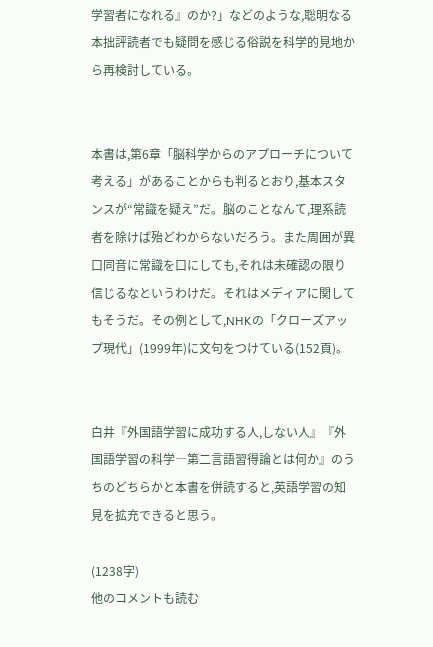学習者になれる』のか?」などのような,聡明なる本拙評読者でも疑問を感じる俗説を科学的見地から再検討している。


本書は,第6章「脳科学からのアプローチについて考える」があることからも判るとおり,基本スタンスが“常識を疑え”だ。脳のことなんて,理系読者を除けば殆どわからないだろう。また周囲が異口同音に常識を口にしても,それは未確認の限り信じるなというわけだ。それはメディアに関してもそうだ。その例として,NHKの「クローズアップ現代」(1999年)に文句をつけている(152頁)。


白井『外国語学習に成功する人,しない人』『外国語学習の科学―第二言語習得論とは何か』のうちのどちらかと本書を併読すると,英語学習の知見を拡充できると思う。

(1238字)
他のコメントも読む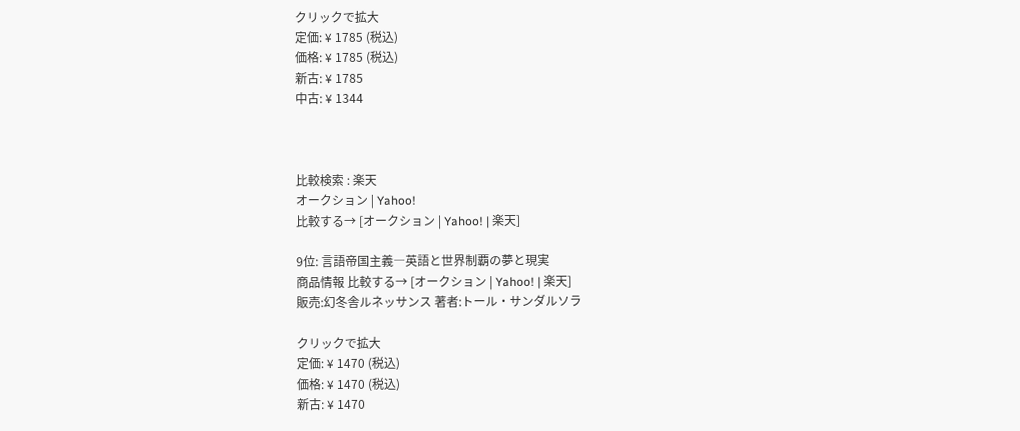クリックで拡大
定価: ¥ 1785 (税込)
価格: ¥ 1785 (税込)
新古: ¥ 1785
中古: ¥ 1344



比較検索 : 楽天
オークション | Yahoo!
比較する→ [オークション | Yahoo! | 楽天]

9位: 言語帝国主義―英語と世界制覇の夢と現実
商品情報 比較する→ [オークション | Yahoo! | 楽天]
販売:幻冬舎ルネッサンス 著者:トール・サンダルソラ

クリックで拡大
定価: ¥ 1470 (税込)
価格: ¥ 1470 (税込)
新古: ¥ 1470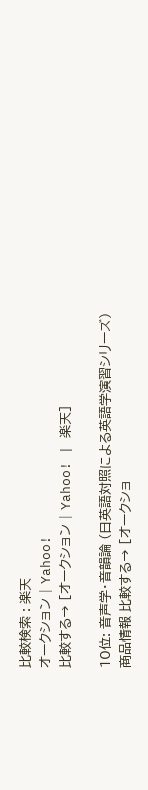比較検索 : 楽天
オークション | Yahoo!
比較する→ [オークション | Yahoo! | 楽天]

10位: 音声学・音韻論 (日英語対照による英語学演習シリーズ)
商品情報 比較する→ [オークショ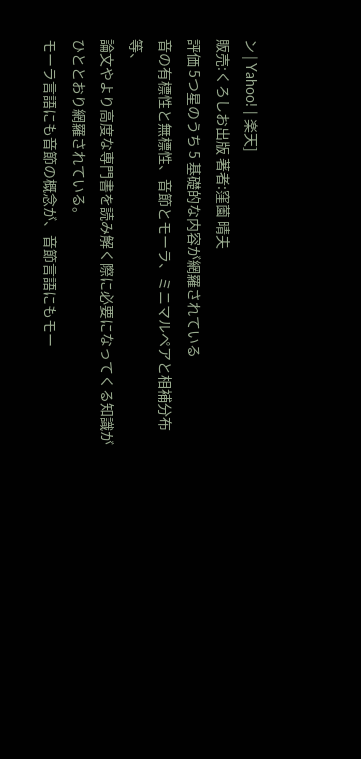ン | Yahoo! | 楽天]
販売:くろしお出版 著者:窪薗 晴夫
評価 5つ星のうち 5 基礎的な内容が網羅されている
音の有標性と無標性、音節とモーラ、ミニマルペアと相補分布等、
論文やより高度な専門書を読み解く際に必要になってくる知識が
ひととおり網羅されている。
モーラ言語にも音節の概念が、音節言語にもモー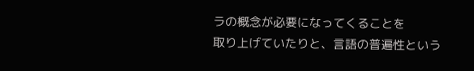ラの概念が必要になってくることを
取り上げていたりと、言語の普遍性という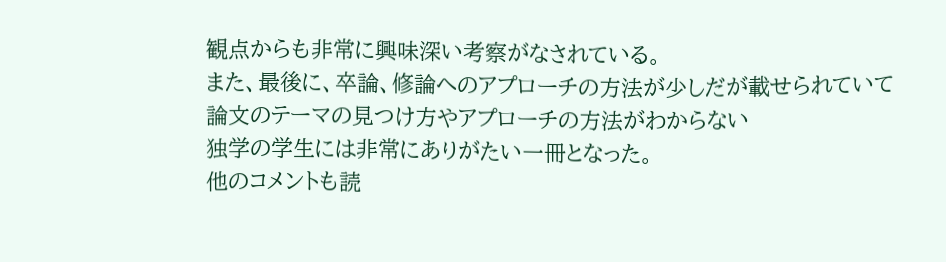観点からも非常に興味深い考察がなされている。
また、最後に、卒論、修論へのアプローチの方法が少しだが載せられていて
論文のテーマの見つけ方やアプローチの方法がわからない
独学の学生には非常にありがたい一冊となった。
他のコメントも読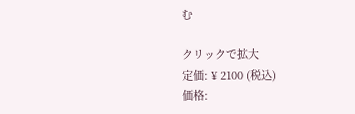む

クリックで拡大
定価: ¥ 2100 (税込)
価格: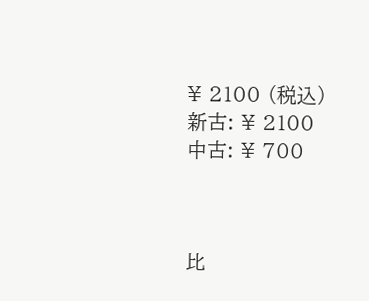¥ 2100 (税込)
新古: ¥ 2100
中古: ¥ 700



比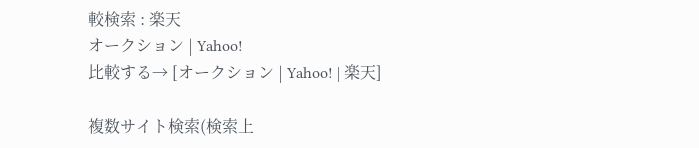較検索 : 楽天
オークション | Yahoo!
比較する→ [オークション | Yahoo! | 楽天]

複数サイト検索(検索上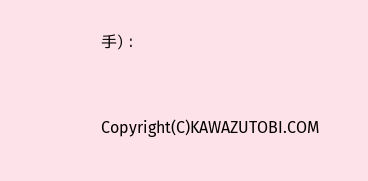手) :



Copyright(C)KAWAZUTOBI.COM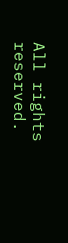All rights reserved.